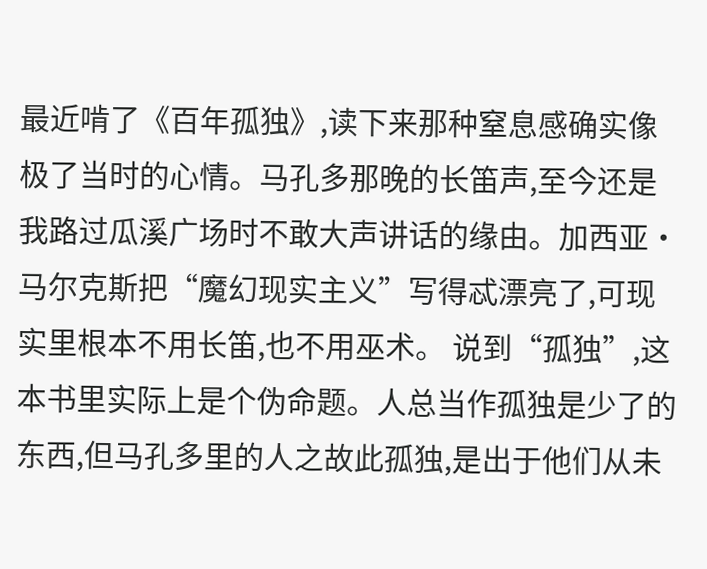最近啃了《百年孤独》,读下来那种窒息感确实像极了当时的心情。马孔多那晚的长笛声,至今还是我路过瓜溪广场时不敢大声讲话的缘由。加西亚·马尔克斯把“魔幻现实主义”写得忒漂亮了,可现实里根本不用长笛,也不用巫术。 说到“孤独”,这本书里实际上是个伪命题。人总当作孤独是少了的东西,但马孔多里的人之故此孤独,是出于他们从未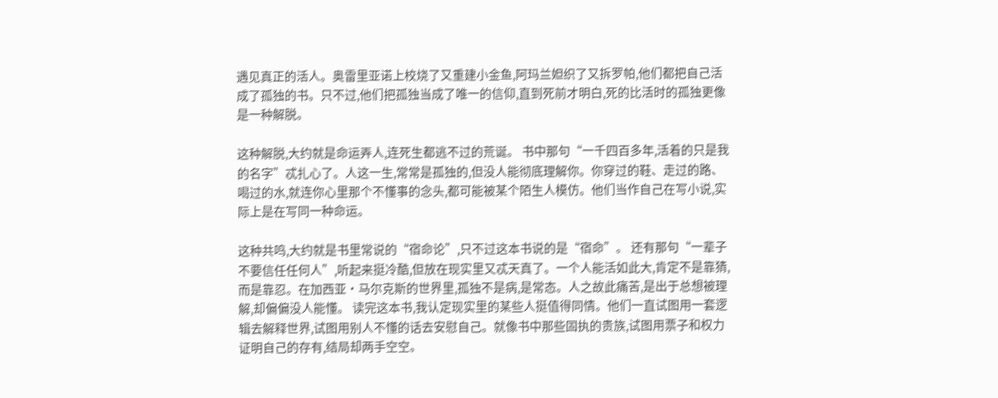遇见真正的活人。奥雷里亚诺上校烧了又重建小金鱼,阿玛兰妲织了又拆罗帕,他们都把自己活成了孤独的书。只不过,他们把孤独当成了唯一的信仰,直到死前才明白,死的比活时的孤独更像是一种解脱。

这种解脱,大约就是命运弄人,连死生都逃不过的荒诞。 书中那句“一千四百多年,活着的只是我的名字”忒扎心了。人这一生,常常是孤独的,但没人能彻底理解你。你穿过的鞋、走过的路、喝过的水,就连你心里那个不懂事的念头,都可能被某个陌生人模仿。他们当作自己在写小说,实际上是在写同一种命运。

这种共鸣,大约就是书里常说的“宿命论”,只不过这本书说的是“宿命”。 还有那句“一辈子不要信任任何人”,听起来挺冷酷,但放在现实里又忒天真了。一个人能活如此大,肯定不是靠猜,而是靠忍。在加西亚·马尔克斯的世界里,孤独不是病,是常态。人之故此痛苦,是出于总想被理解,却偏偏没人能懂。 读完这本书,我认定现实里的某些人挺值得同情。他们一直试图用一套逻辑去解释世界,试图用别人不懂的话去安慰自己。就像书中那些固执的贵族,试图用票子和权力证明自己的存有,结局却两手空空。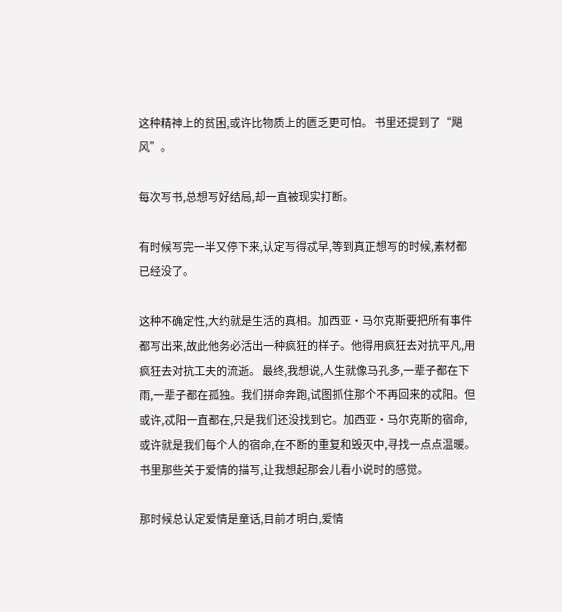这种精神上的贫困,或许比物质上的匮乏更可怕。 书里还提到了“飓风”。

每次写书,总想写好结局,却一直被现实打断。

有时候写完一半又停下来,认定写得忒早,等到真正想写的时候,素材都已经没了。

这种不确定性,大约就是生活的真相。加西亚·马尔克斯要把所有事件都写出来,故此他务必活出一种疯狂的样子。他得用疯狂去对抗平凡,用疯狂去对抗工夫的流逝。 最终,我想说,人生就像马孔多,一辈子都在下雨,一辈子都在孤独。我们拼命奔跑,试图抓住那个不再回来的忒阳。但或许,忒阳一直都在,只是我们还没找到它。加西亚·马尔克斯的宿命,或许就是我们每个人的宿命,在不断的重复和毁灭中,寻找一点点温暖。 书里那些关于爱情的描写,让我想起那会儿看小说时的感觉。

那时候总认定爱情是童话,目前才明白,爱情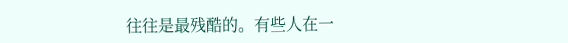往往是最残酷的。有些人在一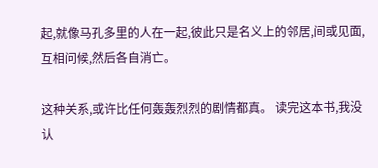起,就像马孔多里的人在一起,彼此只是名义上的邻居,间或见面,互相问候,然后各自消亡。

这种关系,或许比任何轰轰烈烈的剧情都真。 读完这本书,我没认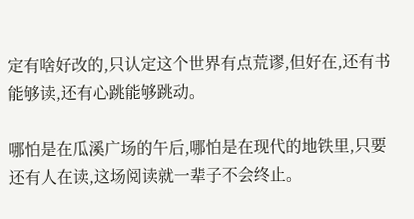定有啥好改的,只认定这个世界有点荒谬,但好在,还有书能够读,还有心跳能够跳动。

哪怕是在瓜溪广场的午后,哪怕是在现代的地铁里,只要还有人在读,这场阅读就一辈子不会终止。